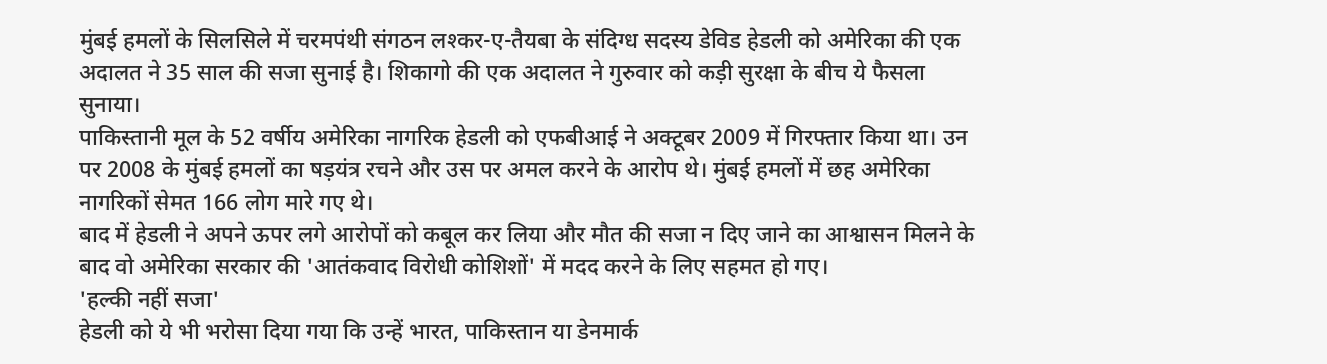मुंबई हमलों के सिलसिले में चरमपंथी संगठन लश्कर-ए-तैयबा के संदिग्ध सदस्य डेविड हेडली को अमेरिका की एक अदालत ने 35 साल की सजा सुनाई है। शिकागो की एक अदालत ने गुरुवार को कड़ी सुरक्षा के बीच ये फैसला सुनाया।
पाकिस्तानी मूल के 52 वर्षीय अमेरिका नागरिक हेडली को एफबीआई ने अक्टूबर 2009 में गिरफ्तार किया था। उन पर 2008 के मुंबई हमलों का षड़यंत्र रचने और उस पर अमल करने के आरोप थे। मुंबई हमलों में छह अमेरिका नागरिकों सेमत 166 लोग मारे गए थे।
बाद में हेडली ने अपने ऊपर लगे आरोपों को कबूल कर लिया और मौत की सजा न दिए जाने का आश्वासन मिलने के बाद वो अमेरिका सरकार की 'आतंकवाद विरोधी कोशिशों' में मदद करने के लिए सहमत हो गए।
'हल्की नहीं सजा'
हेडली को ये भी भरोसा दिया गया कि उन्हें भारत, पाकिस्तान या डेनमार्क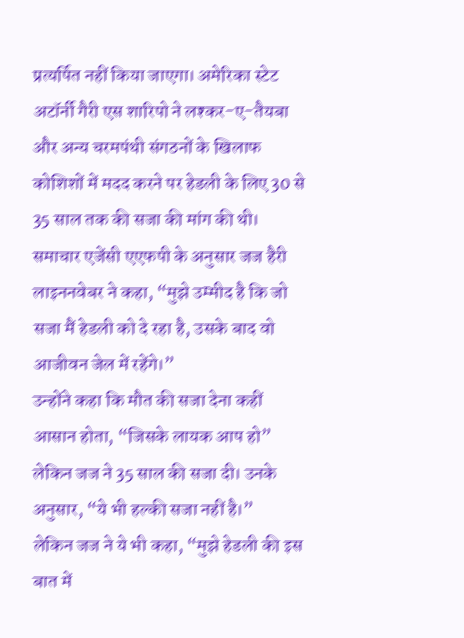प्रत्यर्पित नहीं किया जाएगा। अमेरिका स्टेट अटॉर्नी गैरी एस शारिपो ने लश्कर-ए-तैयबा और अन्य चरमपंथी संगठनों के खिलाफ कोशिशों में मदद करने पर हेडली के लिए 30 से 35 साल तक की सजा की मांग की थी।
समाचार एजेंसी एएफपी के अनुसार जज हैरी लाइननवेबर ने कहा, “मुझे उम्मीद है कि जो सजा मैं हेडली को दे रहा है, उसके बाद वो आजीवन जेल में रहेंगे।”
उन्होंने कहा कि मौत की सजा देना कहीं आसान होता, “जिसके लायक आप हो” लेकिन जज ने 35 साल की सजा दी। उनके अनुसार, “ये भी हल्की सजा नहीं है।”
लेकिन जज ने ये भी कहा, “मुझे हेडली की इस बात में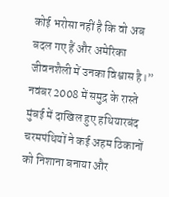कोई भरोसा नहीं है कि वो अब बदल गए हैं और अमेरिका जीवनशैली में उनका विश्वास है।”
नवंबर 2008 में समुद्र के रास्ते मुंबई में दाखिल हुए हथियारबंद चरमपंथियों ने कई अहम ठिकानों को निशाना बनाया और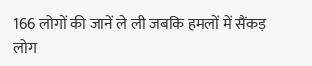166 लोगों की जानें ले ली जबकि हमलों में सैंकड़ लोग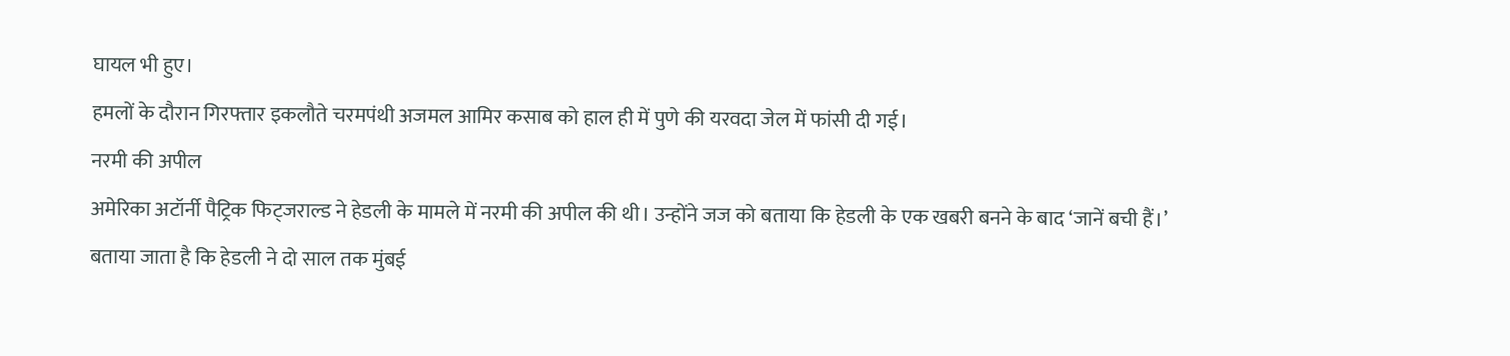घायल भी हुए।
हमलों के दौरान गिरफ्तार इकलौते चरमपंथी अजमल आमिर कसाब को हाल ही में पुणे की यरवदा जेल में फांसी दी गई।
नरमी की अपील
अमेरिका अटॉर्नी पैट्रिक फिट्जराल्ड ने हेडली के मामले में नरमी की अपील की थी। उन्होंने जज को बताया कि हेडली के एक खबरी बनने के बाद ‘जानें बची हैं।’
बताया जाता है कि हेडली ने दो साल तक मुंबई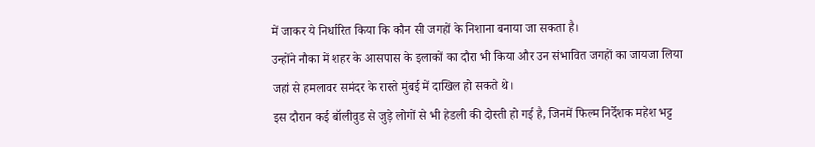में जाकर ये निर्धारित किया कि कौन सी जगहों के निशाना बनाया जा सकता है।
उन्होंने नौका में शहर के आसपास के इलाकों का दौरा भी किया और उन संभावित जगहों का जायजा लिया जहां से हमलावर समंदर के रास्ते मुंबई में दाखिल हो सकते थे।
इस दौरान कई बॉलीवुड से जुड़े लोगों से भी हेडली की दोस्ती हो गई है, जिनमें फिल्म निर्देशक महेश भट्ट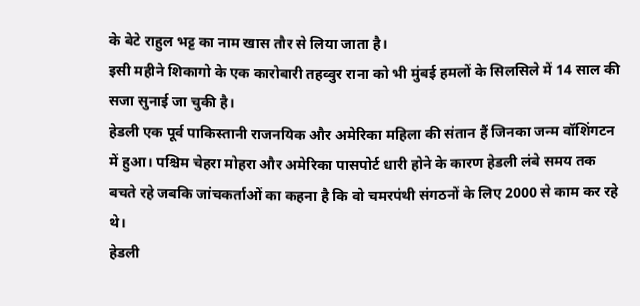के बेटे राहुल भट्ट का नाम खास तौर से लिया जाता है।
इसी महीने शिकागो के एक कारोबारी तहव्वुर राना को भी मुंबई हमलों के सिलसिले में 14 साल की सजा सुनाई जा चुकी है।
हेडली एक पूर्व पाकिस्तानी राजनयिक और अमेरिका महिला की संतान हैं जिनका जन्म वॉशिंगटन में हुआ। पश्चिम चेहरा मोहरा और अमेरिका पासपोर्ट धारी होने के कारण हेडली लंबे समय तक बचते रहे जबकि जांचकर्ताओं का कहना है कि वो चमरपंथी संगठनों के लिए 2000 से काम कर रहे थे।
हेडली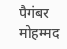पैगंबर मोहम्मद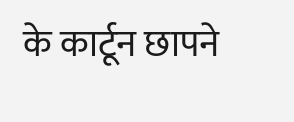के कार्टून छापने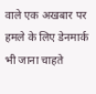वाले एक अखबार पर हमले के लिए डेनमार्क भी जाना चाहते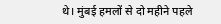थे। मुंबई हमलों से दो महीने पहले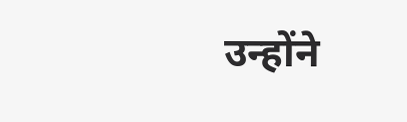उन्होंने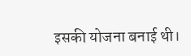इसकी योजना बनाई थी।